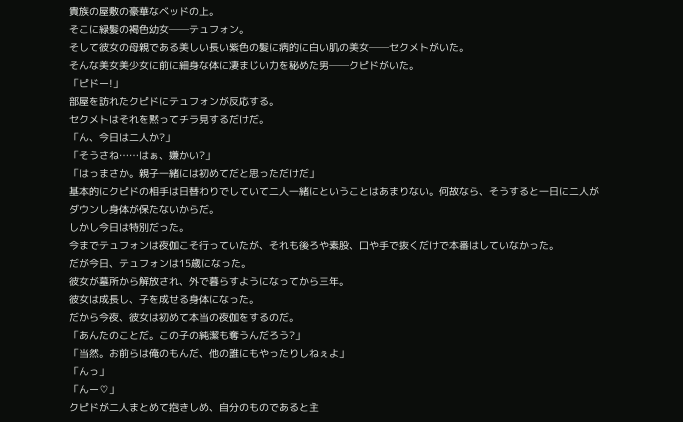貴族の屋敷の豪華なベッドの上。
そこに緑髪の褐色幼女──テュフォン。
そして彼女の母親である美しい長い紫色の髪に病的に白い肌の美女──セクメトがいた。
そんな美女美少女に前に細身な体に凄まじい力を秘めた男──クピドがいた。
「ピドー!」
部屋を訪れたクピドにテュフォンが反応する。
セクメトはそれを黙ってチラ見するだけだ。
「ん、今日は二人か?」
「そうさね……はぁ、嫌かい?」
「はっまさか。親子一緒には初めてだと思っただけだ」
基本的にクピドの相手は日替わりでしていて二人一緒にということはあまりない。何故なら、そうすると一日に二人がダウンし身体が保たないからだ。
しかし今日は特別だった。
今までテュフォンは夜伽こそ行っていたが、それも後ろや素股、口や手で抜くだけで本番はしていなかった。
だが今日、テュフォンは15歳になった。
彼女が墓所から解放され、外で暮らすようになってから三年。
彼女は成長し、子を成せる身体になった。
だから今夜、彼女は初めて本当の夜伽をするのだ。
「あんたのことだ。この子の純潔も奪うんだろう?」
「当然。お前らは俺のもんだ、他の誰にもやったりしねぇよ」
「んっ」
「んー♡」
クピドが二人まとめて抱きしめ、自分のものであると主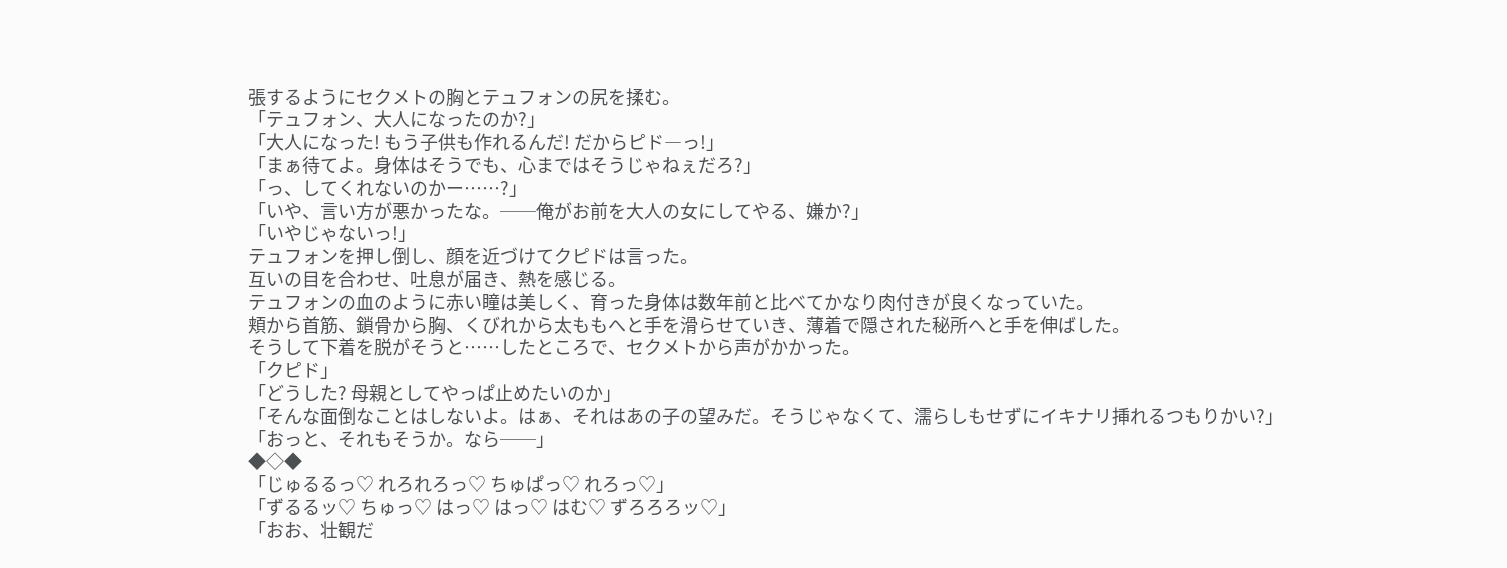張するようにセクメトの胸とテュフォンの尻を揉む。
「テュフォン、大人になったのか?」
「大人になった! もう子供も作れるんだ! だからピド―っ!」
「まぁ待てよ。身体はそうでも、心まではそうじゃねぇだろ?」
「っ、してくれないのかー……?」
「いや、言い方が悪かったな。──俺がお前を大人の女にしてやる、嫌か?」
「いやじゃないっ!」
テュフォンを押し倒し、顔を近づけてクピドは言った。
互いの目を合わせ、吐息が届き、熱を感じる。
テュフォンの血のように赤い瞳は美しく、育った身体は数年前と比べてかなり肉付きが良くなっていた。
頬から首筋、鎖骨から胸、くびれから太ももへと手を滑らせていき、薄着で隠された秘所へと手を伸ばした。
そうして下着を脱がそうと……したところで、セクメトから声がかかった。
「クピド」
「どうした? 母親としてやっぱ止めたいのか」
「そんな面倒なことはしないよ。はぁ、それはあの子の望みだ。そうじゃなくて、濡らしもせずにイキナリ挿れるつもりかい?」
「おっと、それもそうか。なら──」
◆◇◆
「じゅるるっ♡ れろれろっ♡ ちゅぱっ♡ れろっ♡」
「ずるるッ♡ ちゅっ♡ はっ♡ はっ♡ はむ♡ ずろろろッ♡」
「おお、壮観だ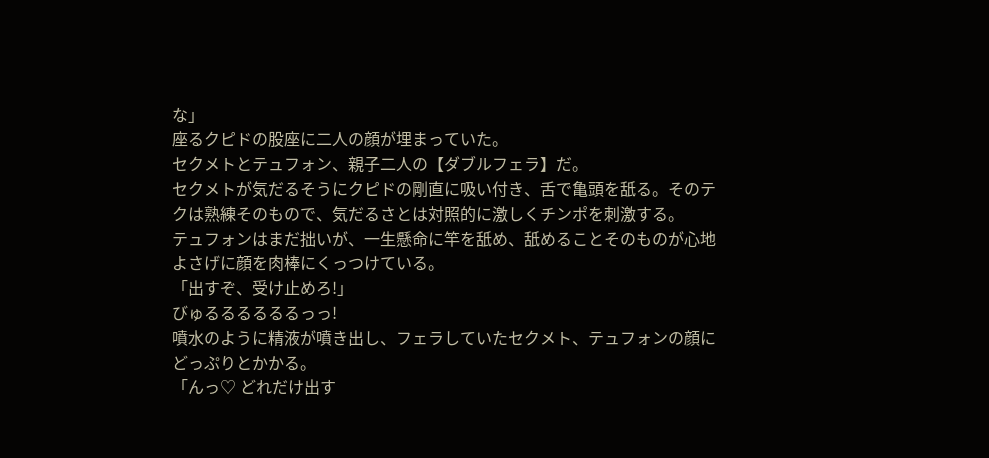な」
座るクピドの股座に二人の顔が埋まっていた。
セクメトとテュフォン、親子二人の【ダブルフェラ】だ。
セクメトが気だるそうにクピドの剛直に吸い付き、舌で亀頭を舐る。そのテクは熟練そのもので、気だるさとは対照的に激しくチンポを刺激する。
テュフォンはまだ拙いが、一生懸命に竿を舐め、舐めることそのものが心地よさげに顔を肉棒にくっつけている。
「出すぞ、受け止めろ!」
びゅるるるるるるっっ!
噴水のように精液が噴き出し、フェラしていたセクメト、テュフォンの顔にどっぷりとかかる。
「んっ♡ どれだけ出す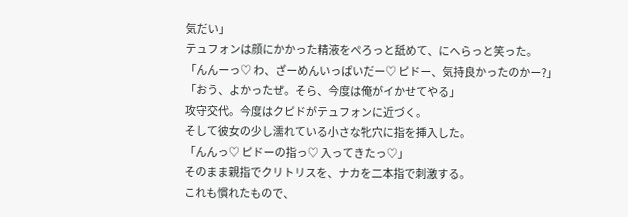気だい」
テュフォンは顔にかかった精液をぺろっと舐めて、にへらっと笑った。
「んんーっ♡ わ、ざーめんいっぱいだー♡ ピドー、気持良かったのかー?」
「おう、よかったぜ。そら、今度は俺がイかせてやる」
攻守交代。今度はクピドがテュフォンに近づく。
そして彼女の少し濡れている小さな牝穴に指を挿入した。
「んんっ♡ ピドーの指っ♡ 入ってきたっ♡」
そのまま親指でクリトリスを、ナカを二本指で刺激する。
これも慣れたもので、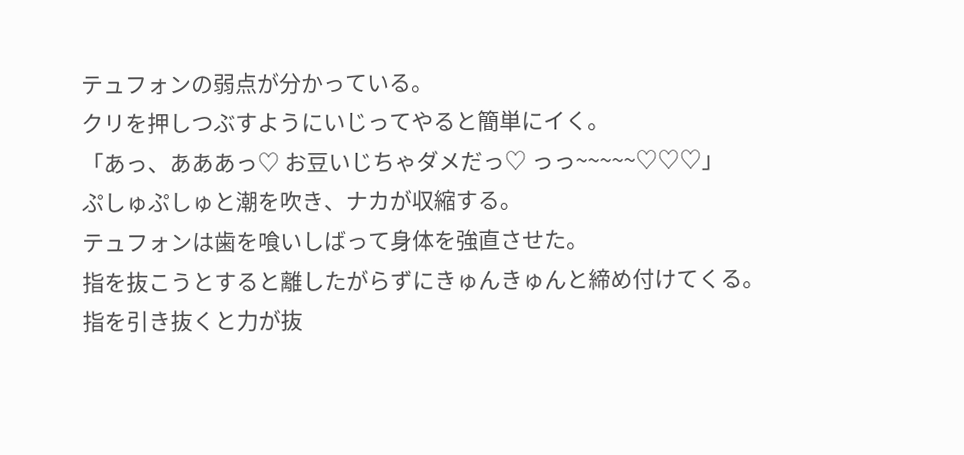テュフォンの弱点が分かっている。
クリを押しつぶすようにいじってやると簡単にイく。
「あっ、あああっ♡ お豆いじちゃダメだっ♡ っっ~~~~~♡♡♡」
ぷしゅぷしゅと潮を吹き、ナカが収縮する。
テュフォンは歯を喰いしばって身体を強直させた。
指を抜こうとすると離したがらずにきゅんきゅんと締め付けてくる。
指を引き抜くと力が抜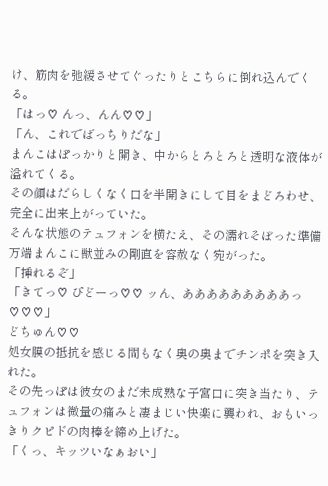け、筋肉を弛緩させてぐったりとこちらに倒れ込んでくる。
「はっ♡ んっ、んん♡♡」
「ん、これでばっちりだな」
まんこはぽっかりと開き、中からとろとろと透明な液体が溢れてくる。
その顔はだらしくなく口を半開きにして目をまどろわせ、完全に出来上がっていた。
そんな状態のテュフォンを横たえ、その濡れそぼった準備万端まんこに獣並みの剛直を容赦なく宛がった。
「挿れるぞ」
「きてっ♡ ぴどーっ♡♡ ッん、あああああああああっ♡♡♡」
どちゅん♡♡
処女膜の抵抗を感じる間もなく奥の奥までチンポを突き入れた。
その先っぽは彼女のまだ未成熟な子宮口に突き当たり、テュフォンは微量の痛みと凄まじい快楽に襲われ、おもいっきりクピドの肉棒を締め上げた。
「くっ、キッツいなぁおい」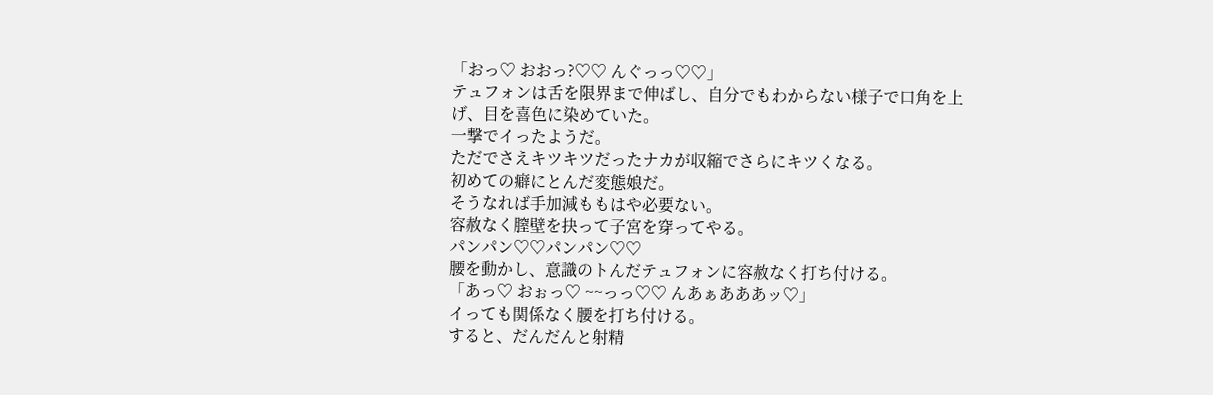「おっ♡ おおっ?♡♡ んぐっっ♡♡」
テュフォンは舌を限界まで伸ばし、自分でもわからない様子で口角を上げ、目を喜色に染めていた。
一撃でイったようだ。
ただでさえキツキツだったナカが収縮でさらにキツくなる。
初めての癖にとんだ変態娘だ。
そうなれば手加減ももはや必要ない。
容赦なく膣壁を抉って子宮を穿ってやる。
パンパン♡♡パンパン♡♡
腰を動かし、意識のトんだテュフォンに容赦なく打ち付ける。
「あっ♡ おぉっ♡ ~~っっ♡♡ んあぁあああッ♡」
イっても関係なく腰を打ち付ける。
すると、だんだんと射精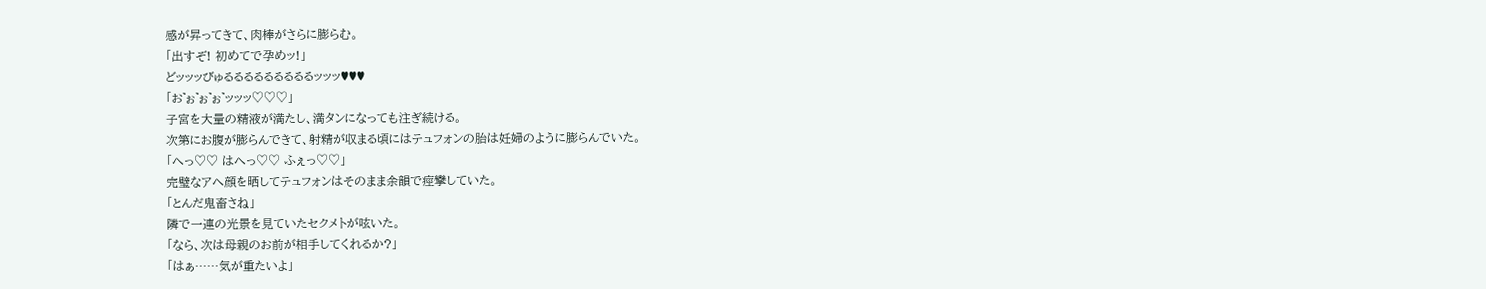感が昇ってきて、肉棒がさらに膨らむ。
「出すぞ! 初めてで孕めッ!」
どッッッびゅるるるるるるるるるッッッ♥♥♥
「お゛ぉ゛ぉ゛ぉ゛ッッッ♡♡♡」
子宮を大量の精液が満たし、満タンになっても注ぎ続ける。
次第にお腹が膨らんできて、射精が収まる頃にはテュフォンの胎は妊婦のように膨らんでいた。
「へっ♡♡ はへっ♡♡ ふぇっ♡♡」
完璧なアへ顔を晒してテュフォンはそのまま余韻で痙攣していた。
「とんだ鬼畜さね」
隣で一連の光景を見ていたセクメトが呟いた。
「なら、次は母親のお前が相手してくれるか?」
「はぁ……気が重たいよ」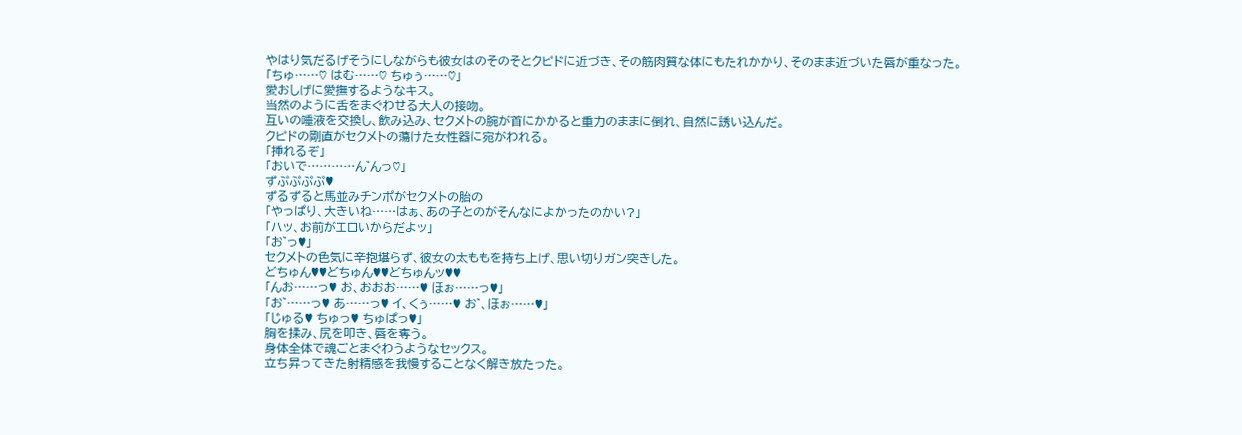やはり気だるげそうにしながらも彼女はのそのそとクピドに近づき、その筋肉質な体にもたれかかり、そのまま近づいた唇が重なった。
「ちゅ……♡ はむ……♡ ちゅぅ……♡」
愛おしげに愛撫するようなキス。
当然のように舌をまぐわせる大人の接吻。
互いの唾液を交換し、飲み込み、セクメトの腕が首にかかると重力のままに倒れ、自然に誘い込んだ。
クピドの剛直がセクメトの蕩けた女性器に宛がわれる。
「挿れるぞ」
「おいで…………ん゛んっ♡」
ずぷぷぷぷ♥
ずるずると馬並みチンポがセクメトの胎の
「やっぱり、大きいね……はぁ、あの子とのがそんなによかったのかい?」
「ハッ、お前がエロいからだよッ」
「お゛っ♥」
セクメトの色気に辛抱堪らず、彼女の太ももを持ち上げ、思い切りガン突きした。
どちゅん♥♥どちゅん♥♥どちゅんッ♥♥
「んお……っ♥ お、おおお……♥ ほぉ……っ♥」
「お゛……っ♥ あ……っ♥ イ、くぅ……♥ お゛、ほぉ……♥」
「じゅる♥ ちゅっ♥ ちゅぱっ♥」
胸を揉み、尻を叩き、唇を奪う。
身体全体で魂ごとまぐわうようなセックス。
立ち昇ってきた射精感を我慢することなく解き放たった。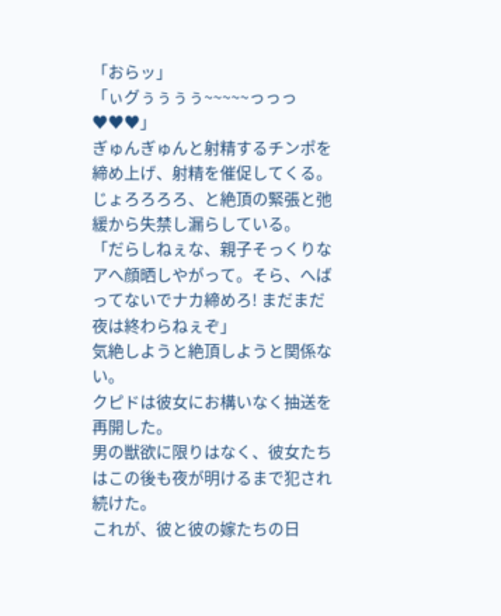「おらッ」
「ぃグぅぅぅぅ~~~~~っっっ♥♥♥」
ぎゅんぎゅんと射精するチンポを締め上げ、射精を催促してくる。
じょろろろろ、と絶頂の緊張と弛緩から失禁し漏らしている。
「だらしねぇな、親子そっくりなアへ顔晒しやがって。そら、へばってないでナカ締めろ! まだまだ夜は終わらねぇぞ」
気絶しようと絶頂しようと関係ない。
クピドは彼女にお構いなく抽送を再開した。
男の獣欲に限りはなく、彼女たちはこの後も夜が明けるまで犯され続けた。
これが、彼と彼の嫁たちの日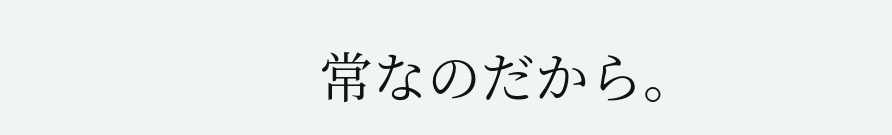常なのだから。